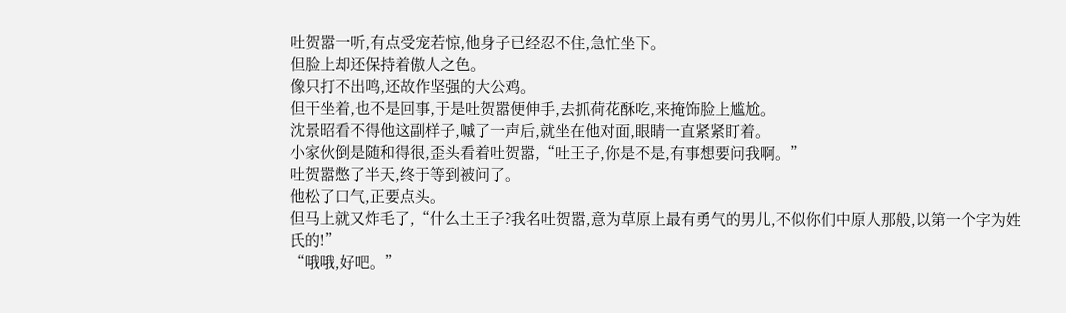吐贺嚣一听,有点受宠若惊,他身子已经忍不住,急忙坐下。
但脸上却还保持着傲人之色。
像只打不出鸣,还故作坚强的大公鸡。
但干坐着,也不是回事,于是吐贺嚣便伸手,去抓荷花酥吃,来掩饰脸上尴尬。
沈景昭看不得他这副样子,嘁了一声后,就坐在他对面,眼睛一直紧紧盯着。
小家伙倒是随和得很,歪头看着吐贺嚣,“吐王子,你是不是,有事想要问我啊。”
吐贺嚣憋了半天,终于等到被问了。
他松了口气,正要点头。
但马上就又炸毛了,“什么土王子?我名吐贺嚣,意为草原上最有勇气的男儿,不似你们中原人那般,以第一个字为姓氏的!”
“哦哦,好吧。”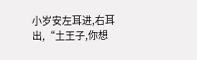小岁安左耳进,右耳出,“土王子,你想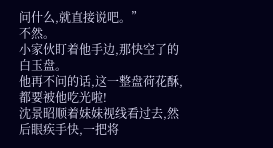问什么,就直接说吧。”
不然。
小家伙盯着他手边,那快空了的白玉盘。
他再不问的话,这一整盘荷花酥,都要被他吃光啦!
沈景昭顺着妹妹视线看过去,然后眼疾手快,一把将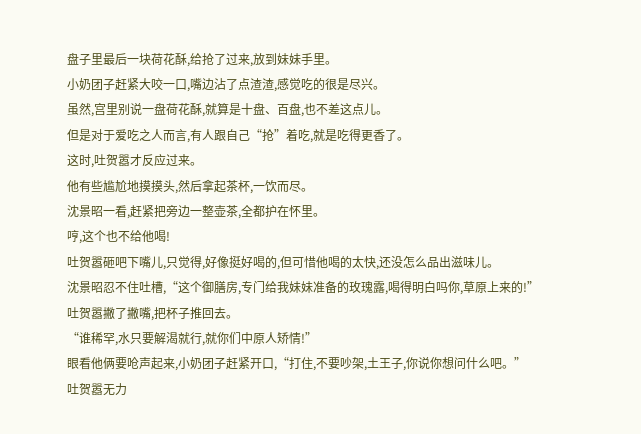盘子里最后一块荷花酥,给抢了过来,放到妹妹手里。
小奶团子赶紧大咬一口,嘴边沾了点渣渣,感觉吃的很是尽兴。
虽然,宫里别说一盘荷花酥,就算是十盘、百盘,也不差这点儿。
但是对于爱吃之人而言,有人跟自己“抢”着吃,就是吃得更香了。
这时,吐贺嚣才反应过来。
他有些尴尬地摸摸头,然后拿起茶杯,一饮而尽。
沈景昭一看,赶紧把旁边一整壶茶,全都护在怀里。
哼,这个也不给他喝!
吐贺嚣砸吧下嘴儿,只觉得,好像挺好喝的,但可惜他喝的太快,还没怎么品出滋味儿。
沈景昭忍不住吐槽,“这个御膳房,专门给我妹妹准备的玫瑰露,喝得明白吗你,草原上来的!”
吐贺嚣撇了撇嘴,把杯子推回去。
“谁稀罕,水只要解渴就行,就你们中原人矫情!”
眼看他俩要呛声起来,小奶团子赶紧开口,“打住,不要吵架,土王子,你说你想问什么吧。”
吐贺嚣无力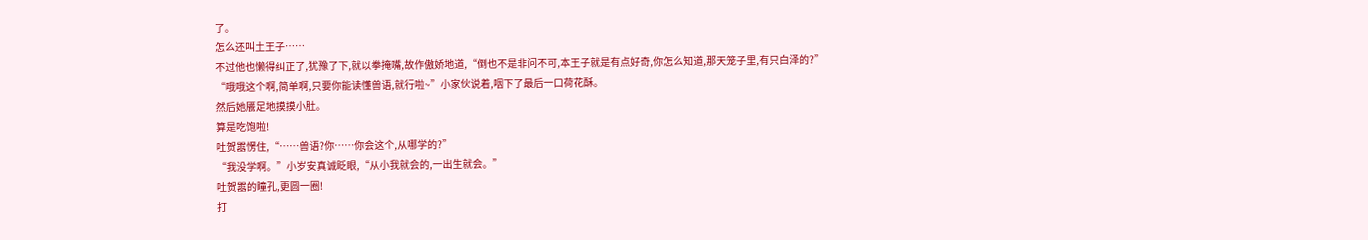了。
怎么还叫土王子……
不过他也懒得纠正了,犹豫了下,就以拳掩嘴,故作傲娇地道,“倒也不是非问不可,本王子就是有点好奇,你怎么知道,那天笼子里,有只白泽的?”
“哦哦这个啊,简单啊,只要你能读懂兽语,就行啦~”小家伙说着,咽下了最后一口荷花酥。
然后她餍足地摸摸小肚。
算是吃饱啦!
吐贺嚣愣住,“……兽语?你……你会这个,从哪学的?”
“我没学啊。”小岁安真诚眨眼,“从小我就会的,一出生就会。”
吐贺嚣的瞳孔,更圆一圈!
打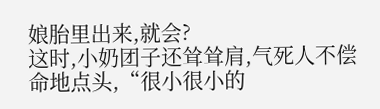娘胎里出来,就会?
这时,小奶团子还耸耸肩,气死人不偿命地点头,“很小很小的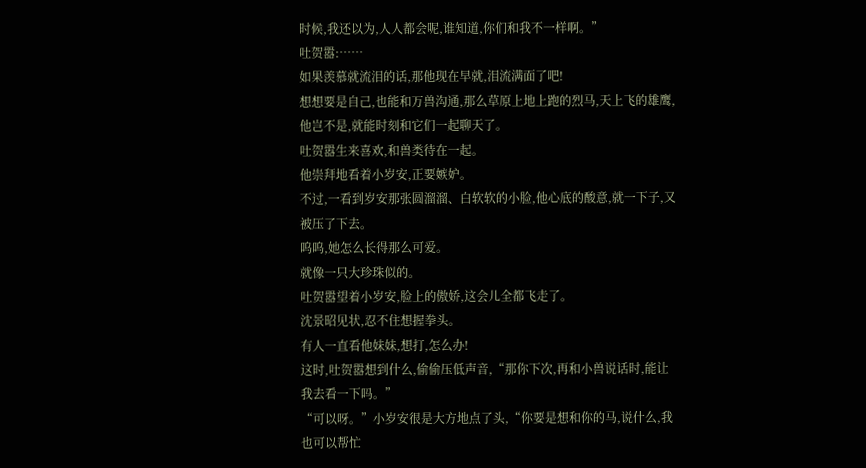时候,我还以为,人人都会呢,谁知道,你们和我不一样啊。”
吐贺嚣:……
如果羡慕就流泪的话,那他现在早就,泪流满面了吧!
想想要是自己,也能和万兽沟通,那么草原上地上跑的烈马,天上飞的雄鹰,他岂不是,就能时刻和它们一起聊天了。
吐贺嚣生来喜欢,和兽类待在一起。
他崇拜地看着小岁安,正要嫉妒。
不过,一看到岁安那张圆溜溜、白软软的小脸,他心底的酸意,就一下子,又被压了下去。
呜呜,她怎么长得那么可爱。
就像一只大珍珠似的。
吐贺嚣望着小岁安,脸上的傲娇,这会儿全都飞走了。
沈景昭见状,忍不住想握拳头。
有人一直看他妹妹,想打,怎么办!
这时,吐贺嚣想到什么,偷偷压低声音,“那你下次,再和小兽说话时,能让我去看一下吗。”
“可以呀。”小岁安很是大方地点了头,“你要是想和你的马,说什么,我也可以帮忙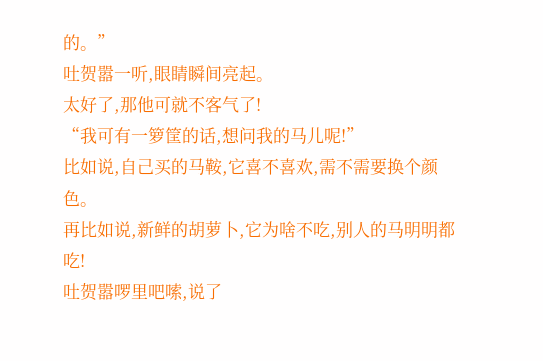的。”
吐贺嚣一听,眼睛瞬间亮起。
太好了,那他可就不客气了!
“我可有一箩筐的话,想问我的马儿呢!”
比如说,自己买的马鞍,它喜不喜欢,需不需要换个颜色。
再比如说,新鲜的胡萝卜,它为啥不吃,别人的马明明都吃!
吐贺嚣啰里吧嗦,说了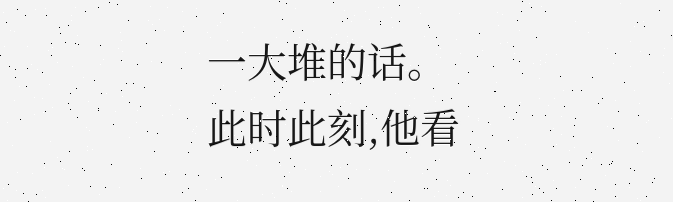一大堆的话。
此时此刻,他看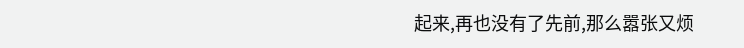起来,再也没有了先前,那么嚣张又烦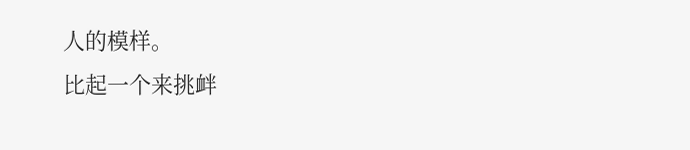人的模样。
比起一个来挑衅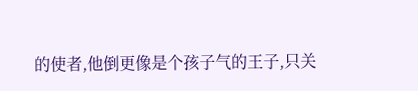的使者,他倒更像是个孩子气的王子,只关